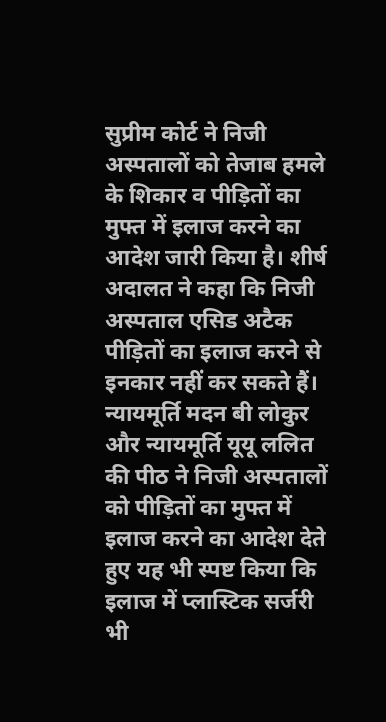सुप्रीम कोर्ट ने निजी अस्पतालों को तेजाब हमले के शिकार व पीड़ितों का मुफ्त में इलाज करने का आदेश जारी किया है। शीर्ष अदालत ने कहा कि निजी अस्पताल एसिड अटैक पीड़ितों का इलाज करने से इनकार नहीं कर सकते हैं।
न्यायमूर्ति मदन बी लोकुर और न्यायमूर्ति यूयू ललित की पीठ ने निजी अस्पतालों को पीड़ितों का मुफ्त में इलाज करने का आदेश देते हुए यह भी स्पष्ट किया कि इलाज में प्लास्टिक सर्जरी भी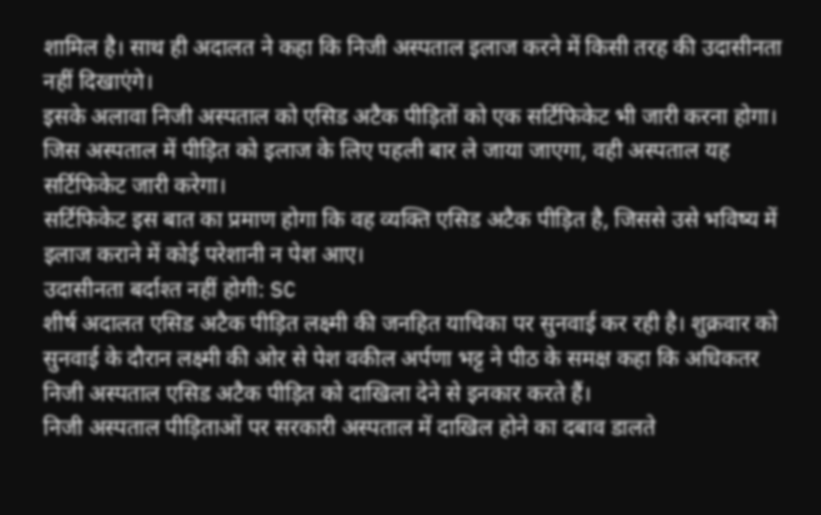शामिल है। साथ ही अदालत ने कहा कि निजी अस्पताल इलाज करने में किसी तरह की उदासीनता नहीं दिखाएंगे।
इसके अलावा निजी अस्पताल को एसिड अटैक पीड़ितों को एक सर्टिफिकेट भी जारी करना होगा। जिस अस्पताल में पीड़ित को इलाज के लिए पहली बार ले जाया जाएगा, वही अस्पताल यह सर्टिफिकेट जारी करेगा।
सर्टिफिकेट इस बात का प्रमाण होगा कि वह व्यक्ति एसिड अटैक पीड़ित है, जिससे उसे भविष्य में इलाज कराने में कोई परेशानी न पेश आए।
उदासीनता बर्दाश्त नहीं होगी: SC
शीर्ष अदालत एसिड अटैक पीड़ित लक्ष्मी की जनहित याचिका पर सुनवाई कर रही है। शुक्रवार को सुनवाई के दौरान लक्ष्मी की ओर से पेश वकील अर्पणा भट्ट ने पीठ के समक्ष कहा कि अधिकतर निजी अस्पताल एसिड अटैक पीड़ित को दाखिला देने से इनकार करते हैं।
निजी अस्पताल पीड़िताओं पर सरकारी अस्पताल में दाखिल होने का दबाव डालते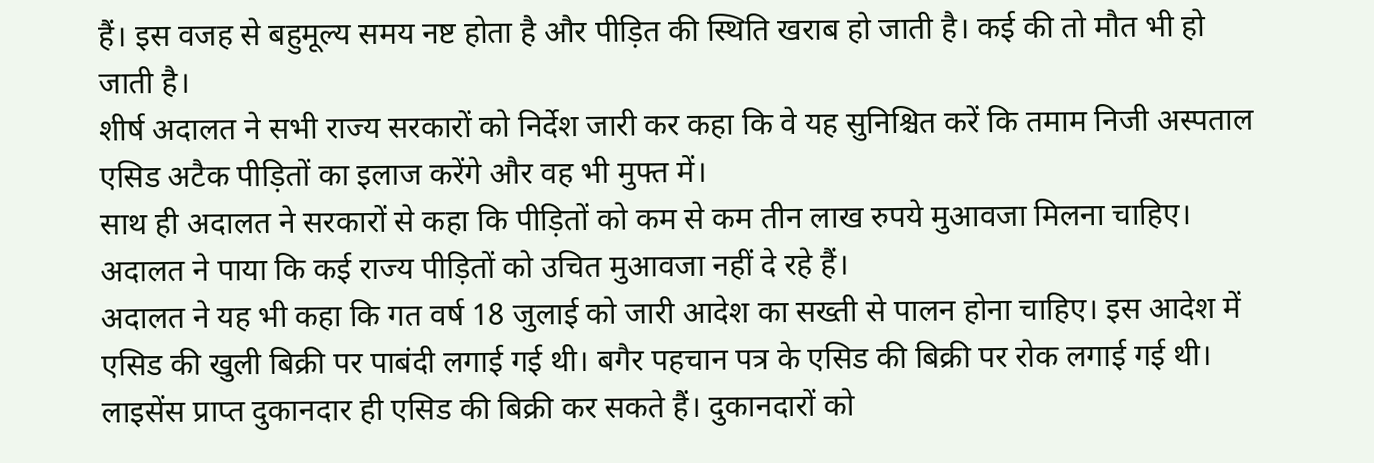हैं। इस वजह से बहुमूल्य समय नष्ट होता है और पीड़ित की स्थिति खराब हो जाती है। कई की तो मौत भी हो जाती है।
शीर्ष अदालत ने सभी राज्य सरकारों को निर्देश जारी कर कहा कि वे यह सुनिश्चित करें कि तमाम निजी अस्पताल एसिड अटैक पीड़ितों का इलाज करेंगे और वह भी मुफ्त में।
साथ ही अदालत ने सरकारों से कहा कि पीड़ितों को कम से कम तीन लाख रुपये मुआवजा मिलना चाहिए। अदालत ने पाया कि कई राज्य पीड़ितों को उचित मुआवजा नहीं दे रहे हैं।
अदालत ने यह भी कहा कि गत वर्ष 18 जुलाई को जारी आदेश का सख्ती से पालन होना चाहिए। इस आदेश में एसिड की खुली बिक्री पर पाबंदी लगाई गई थी। बगैर पहचान पत्र के एसिड की बिक्री पर रोक लगाई गई थी।
लाइसेंस प्राप्त दुकानदार ही एसिड की बिक्री कर सकते हैं। दुकानदारों को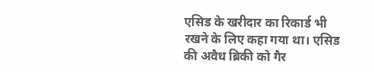एसिड के खरीदार का रिकार्ड भी रखने के लिए कहा गया था। एसिड की अवैध ब्रिकी को गैर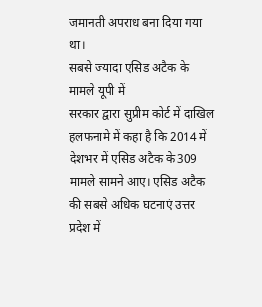जमानती अपराध बना दिया गया था।
सबसे ज्यादा एसिड अटैक के मामले यूपी में
सरकार द्वारा सुप्रीम कोर्ट में दाखिल हलफनामे में कहा है कि 2014 में देशभर में एसिड अटैक के309 मामले सामने आए। एसिड अटैक की सबसे अधिक घटनाएं उत्तर प्रदेश में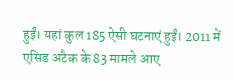हुईं। यहां कुल 185 ऐसी घटनाएं हुईं। 2011 में एसिड अटैक के 83 मामले आए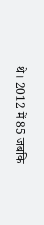थे। 2012 में 85 जबकि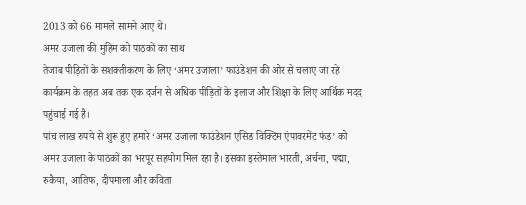2013 को 66 मामले सामने आए थे।
अमर उजाला की मुहिम को पाठकों का साथ
तेजाब पीड़ितों के सशक्तीकरण के लिए ‘अमर उजाला’ फाउंडेशन की ओर से चलाए जा रहे कार्यक्रम के तहत अब तक एक दर्जन से अधिक पीड़ितों के इलाज और शिक्षा के लिए आर्थिक मदद पहुंचाई गई है।
पांच लाख रुपये से शुरू हुए हमारे ‘अमर उजाला फाउंडेशन एसिड विक्टिम एंपावरमेंट फंड’ को अमर उजाला के पाठकों का भरपूर सहयोग मिल रहा है। इसका इस्तेमाल भारती, अर्चना, पद्मा, रुकैया, आतिफ, दीपमाला और कविता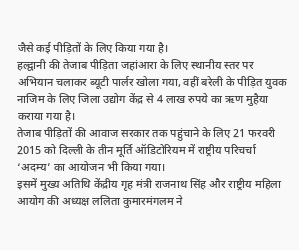जैसे कई पीड़ितों के लिए किया गया है।
हल्द्वानी की तेजाब पीड़िता जहांआरा के लिए स्थानीय स्तर पर अभियान चलाकर ब्यूटी पार्लर खोला गया, वहीं बरेली के पीड़ित युवक नाजिम के लिए जिला उद्योग केंद्र से 4 लाख रुपये का ऋण मुहैया कराया गया है।
तेजाब पीड़ितों की आवाज सरकार तक पहुंचाने के लिए 21 फरवरी 2015 को दिल्ली के तीन मूर्ति ऑडिटोरियम में राष्ट्रीय परिचर्चा ‘अदम्य’ का आयोजन भी किया गया।
इसमें मुख्य अतिथि केंद्रीय गृह मंत्री राजनाथ सिंह और राष्ट्रीय महिला आयोग की अध्यक्ष ललिता कुमारमंगलम ने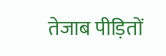तेजाब पीड़ितों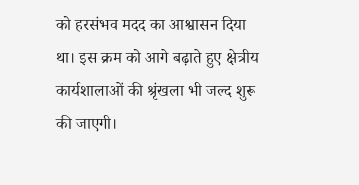को हरसंभव मदद का आश्वासन दिया था। इस क्रम को आगे बढ़ाते हुए क्षेत्रीय कार्यशालाओं की श्रृंखला भी जल्द शुरू की जाएगी।